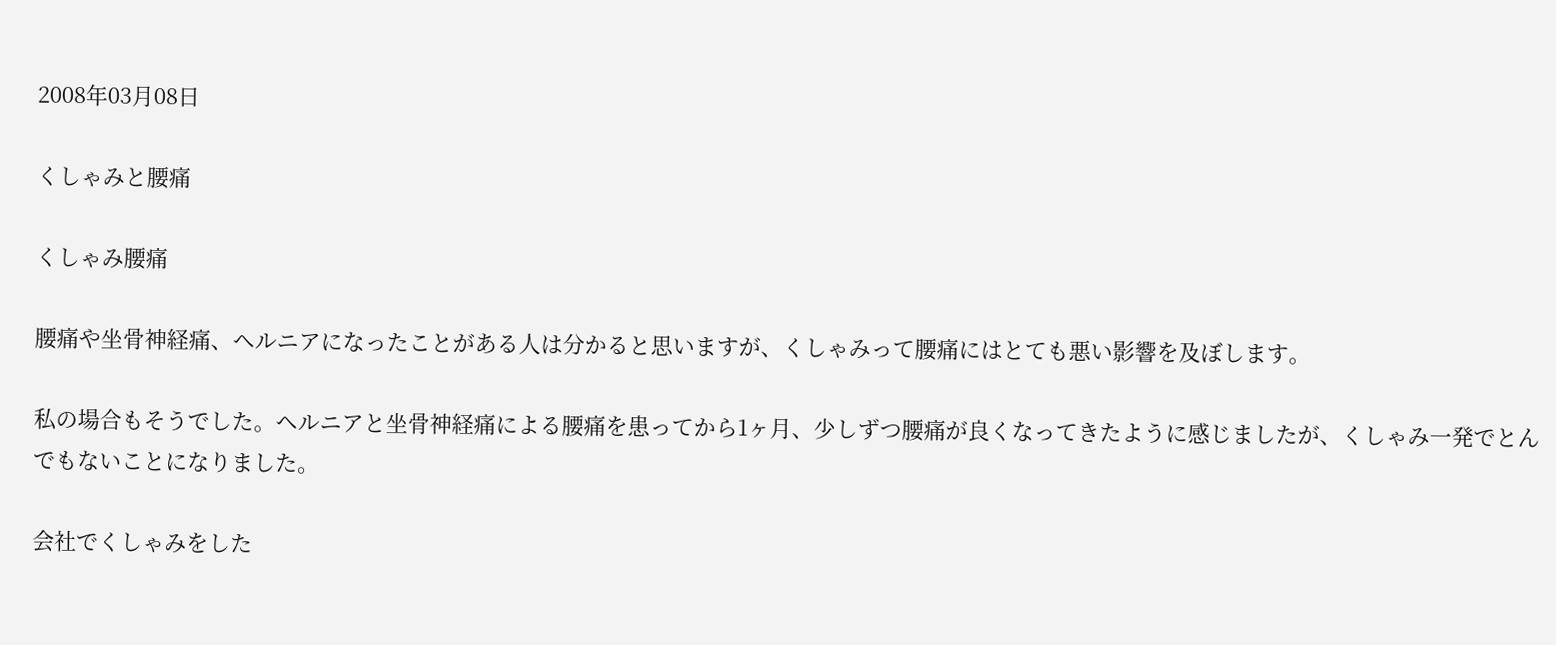2008年03月08日

くしゃみと腰痛

くしゃみ腰痛

腰痛や坐骨神経痛、ヘルニアになったことがある人は分かると思いますが、くしゃみって腰痛にはとても悪い影響を及ぼします。

私の場合もそうでした。ヘルニアと坐骨神経痛による腰痛を患ってから1ヶ月、少しずつ腰痛が良くなってきたように感じましたが、くしゃみ一発でとんでもないことになりました。

会社でくしゃみをした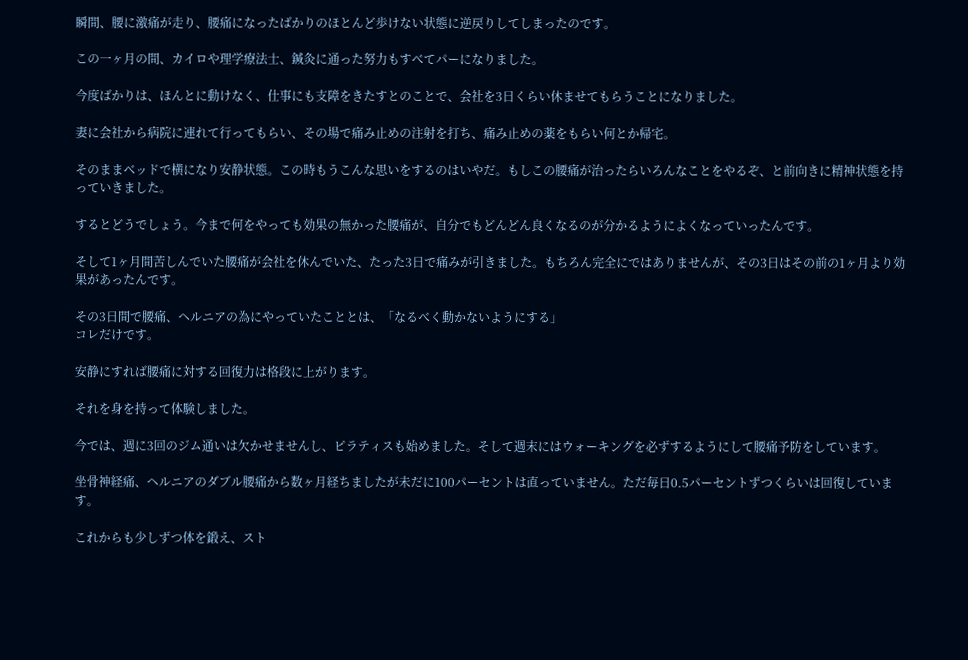瞬間、腰に激痛が走り、腰痛になったばかりのほとんど歩けない状態に逆戻りしてしまったのです。

この一ヶ月の間、カイロや理学療法士、鍼灸に通った努力もすべてパーになりました。

今度ばかりは、ほんとに動けなく、仕事にも支障をきたすとのことで、会社を3日くらい休ませてもらうことになりました。

妻に会社から病院に連れて行ってもらい、その場で痛み止めの注射を打ち、痛み止めの薬をもらい何とか帰宅。

そのままベッドで横になり安静状態。この時もうこんな思いをするのはいやだ。もしこの腰痛が治ったらいろんなことをやるぞ、と前向きに精神状態を持っていきました。

するとどうでしょう。今まで何をやっても効果の無かった腰痛が、自分でもどんどん良くなるのが分かるようによくなっていったんです。

そして1ヶ月間苦しんでいた腰痛が会社を休んでいた、たった3日で痛みが引きました。もちろん完全にではありませんが、その3日はその前の1ヶ月より効果があったんです。

その3日間で腰痛、ヘルニアの為にやっていたこととは、「なるべく動かないようにする」
コレだけです。

安静にすれば腰痛に対する回復力は格段に上がります。

それを身を持って体験しました。

今では、週に3回のジム通いは欠かせませんし、ピラティスも始めました。そして週末にはウォーキングを必ずするようにして腰痛予防をしています。

坐骨神経痛、ヘルニアのダブル腰痛から数ヶ月経ちましたが未だに100パーセントは直っていません。ただ毎日0.5パーセントずつくらいは回復しています。

これからも少しずつ体を鍛え、スト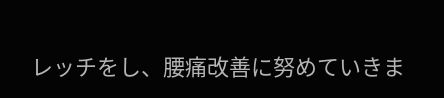レッチをし、腰痛改善に努めていきま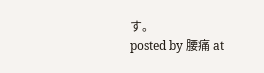す。
posted by 腰痛 at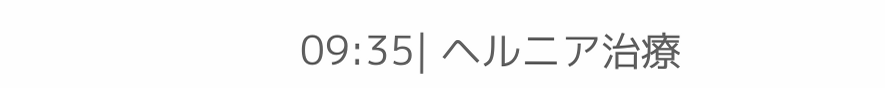09:35| ヘルニア治療